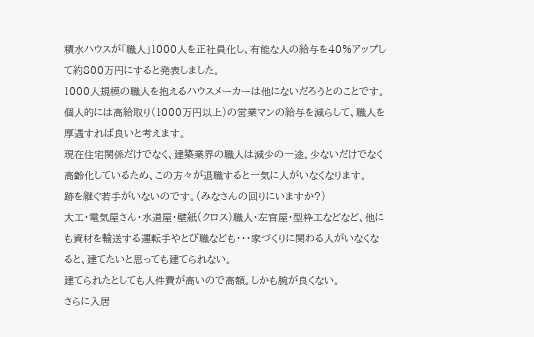積水ハウスが「職人」1000人を正社員化し、有能な人の給与を40%アップして約800万円にすると発表しました。
1000人規模の職人を抱えるハウスメーカーは他にないだろうとのことです。
個人的には高給取り(1000万円以上)の営業マンの給与を減らして、職人を厚遇すれば良いと考えます。
現在住宅関係だけでなく、建築業界の職人は減少の一途。少ないだけでなく高齢化しているため、この方々が退職すると一気に人がいなくなります。
跡を継ぐ若手がいないのです。(みなさんの回りにいますか?)
大工・電気屋さん・水道屋・壁紙(クロス)職人・左官屋・型枠工などなど、他にも資材を輸送する運転手やとび職なども・・・家づくりに関わる人がいなくなると、建てたいと思っても建てられない。
建てられたとしても人件費が高いので高額。しかも腕が良くない。
さらに入居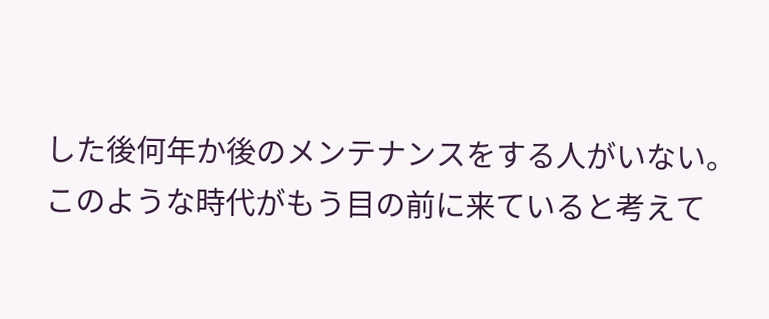した後何年か後のメンテナンスをする人がいない。
このような時代がもう目の前に来ていると考えて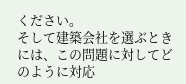ください。
そして建築会社を選ぶときには、この問題に対してどのように対応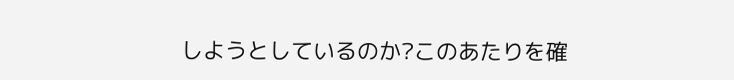しようとしているのか?このあたりを確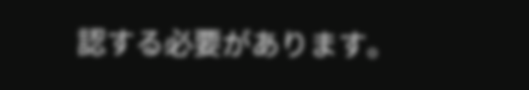認する必要があります。